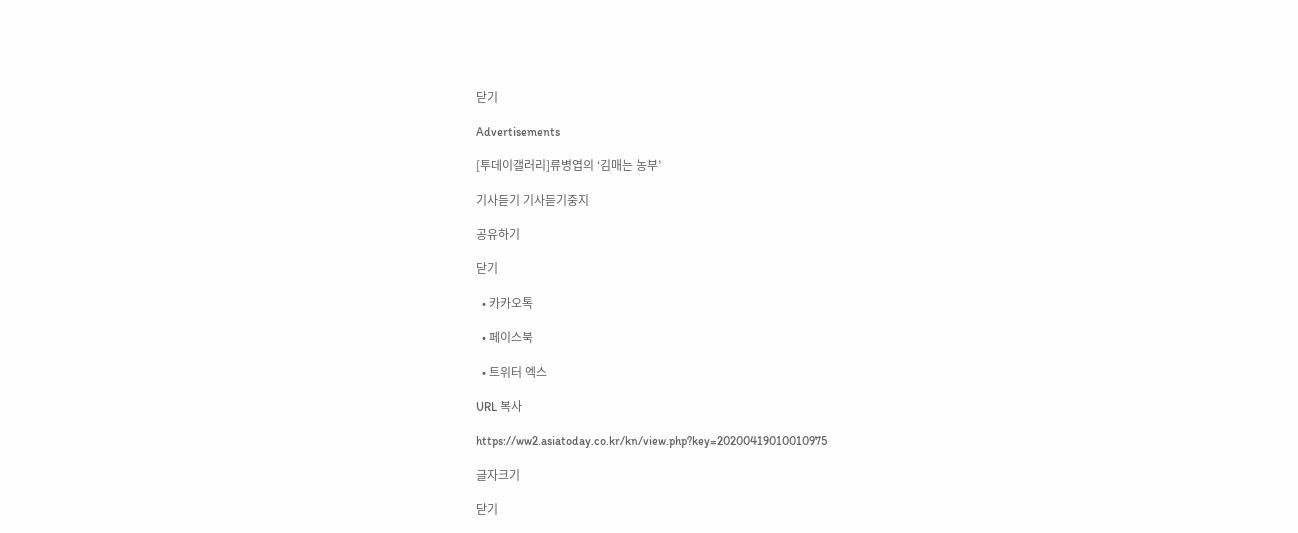닫기

Advertisements

[투데이갤러리]류병엽의 ‘김매는 농부’

기사듣기 기사듣기중지

공유하기

닫기

  • 카카오톡

  • 페이스북

  • 트위터 엑스

URL 복사

https://ww2.asiatoday.co.kr/kn/view.php?key=20200419010010975

글자크기

닫기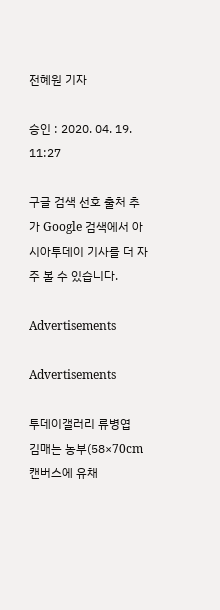전혜원 기자

승인 : 2020. 04. 19. 11:27

구글 검색 선호 출처 추가 Google 검색에서 아시아투데이 기사를 더 자주 볼 수 있습니다.

Advertisements

Advertisements

투데이갤러리 류병엽
김매는 농부(58×70cm 캔버스에 유채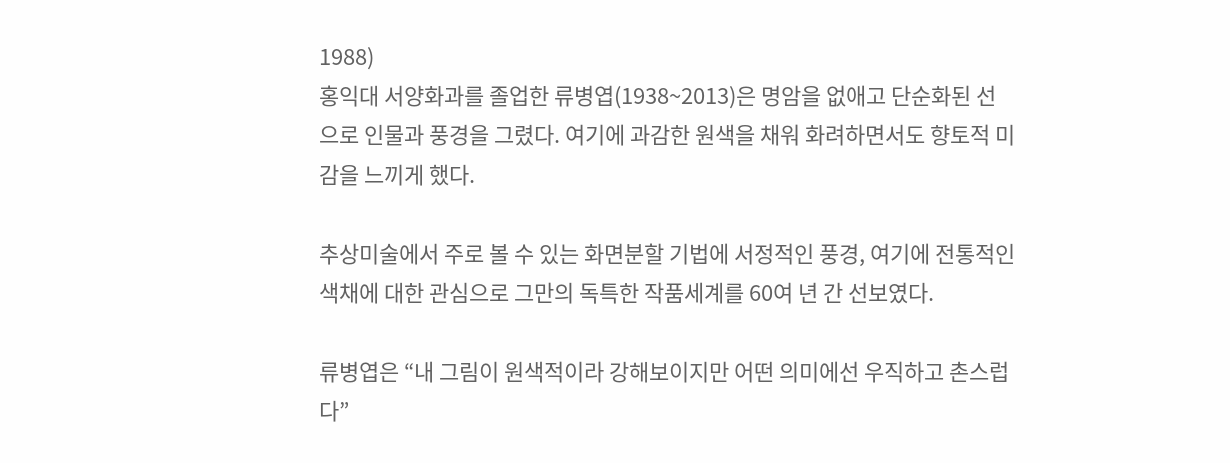1988)
홍익대 서양화과를 졸업한 류병엽(1938~2013)은 명암을 없애고 단순화된 선으로 인물과 풍경을 그렸다. 여기에 과감한 원색을 채워 화려하면서도 향토적 미감을 느끼게 했다.

추상미술에서 주로 볼 수 있는 화면분할 기법에 서정적인 풍경, 여기에 전통적인 색채에 대한 관심으로 그만의 독특한 작품세계를 60여 년 간 선보였다.

류병엽은 “내 그림이 원색적이라 강해보이지만 어떤 의미에선 우직하고 촌스럽다”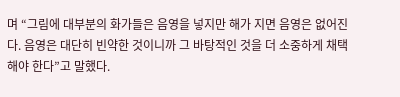며 “그림에 대부분의 화가들은 음영을 넣지만 해가 지면 음영은 없어진다. 음영은 대단히 빈약한 것이니까 그 바탕적인 것을 더 소중하게 채택해야 한다”고 말했다.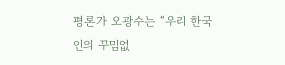평론가 오광수는 “우리 한국인의 꾸밈없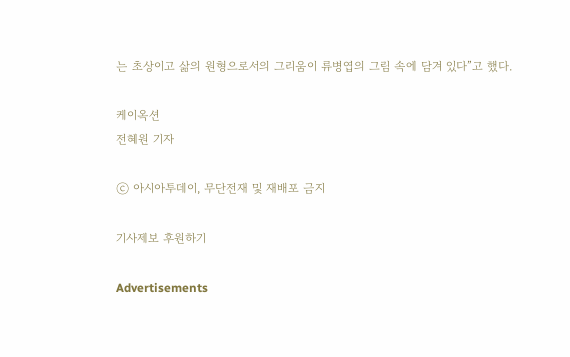는 초상이고 삶의 원형으로서의 그리움이 류병엽의 그림 속에 담겨 있다”고 했다.

케이옥션
전혜원 기자

ⓒ 아시아투데이, 무단전재 및 재배포 금지

기사제보 후원하기

Advertisements